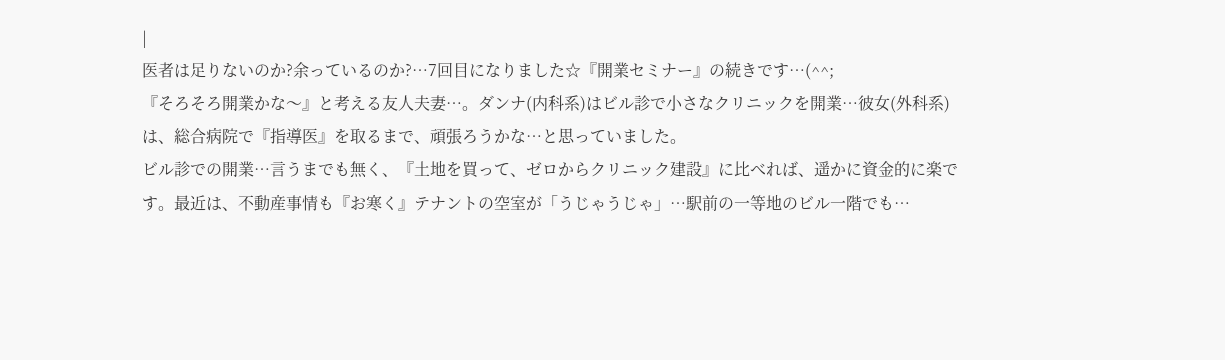|
医者は足りないのか?余っているのか?…7回目になりました☆『開業セミナー』の続きです…(^^;
『そろそろ開業かな〜』と考える友人夫妻…。ダンナ(内科系)はビル診で小さなクリニックを開業…彼女(外科系)は、総合病院で『指導医』を取るまで、頑張ろうかな…と思っていました。
ビル診での開業…言うまでも無く、『土地を買って、ゼロからクリニック建設』に比べれば、遥かに資金的に楽です。最近は、不動産事情も『お寒く』テナントの空室が「うじゃうじゃ」…駅前の一等地のビル一階でも…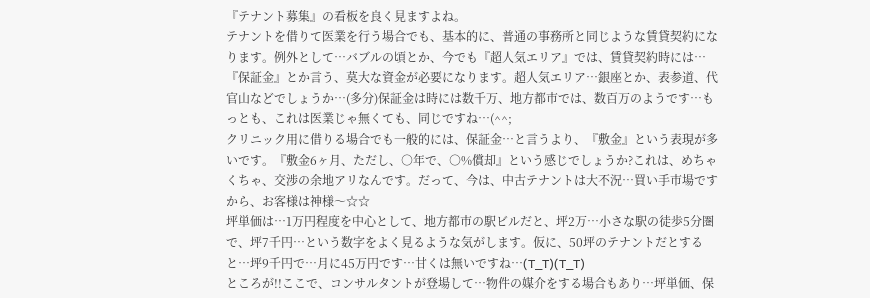『テナント募集』の看板を良く見ますよね。
テナントを借りて医業を行う場合でも、基本的に、普通の事務所と同じような賃貸契約になります。例外として…バブルの頃とか、今でも『超人気エリア』では、賃貸契約時には…『保証金』とか言う、莫大な資金が必要になります。超人気エリア…銀座とか、表参道、代官山などでしょうか…(多分)保証金は時には数千万、地方都市では、数百万のようです…もっとも、これは医業じゃ無くても、同じですね…(^^;
クリニック用に借りる場合でも一般的には、保証金…と言うより、『敷金』という表現が多いです。『敷金6ヶ月、ただし、○年で、○%償却』という感じでしょうか?これは、めちゃくちゃ、交渉の余地アリなんです。だって、今は、中古テナントは大不況…買い手市場ですから、お客様は神様〜☆☆
坪単価は…1万円程度を中心として、地方都市の駅ビルだと、坪2万…小さな駅の徒歩5分圏で、坪7千円…という数字をよく見るような気がします。仮に、50坪のテナントだとすると…坪9千円で…月に45万円です…甘くは無いですね…(T_T)(T_T)
ところが!!ここで、コンサルタントが登場して…物件の媒介をする場合もあり…坪単価、保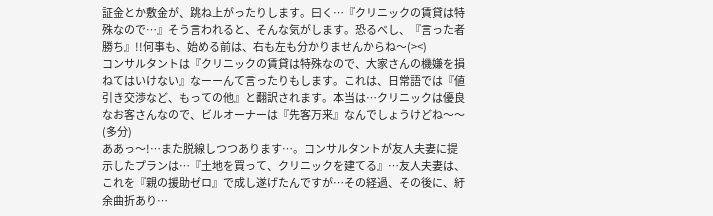証金とか敷金が、跳ね上がったりします。曰く…『クリニックの賃貸は特殊なので…』そう言われると、そんな気がします。恐るべし、『言った者勝ち』!!何事も、始める前は、右も左も分かりませんからね〜(><)
コンサルタントは『クリニックの賃貸は特殊なので、大家さんの機嫌を損ねてはいけない』なーーんて言ったりもします。これは、日常語では『値引き交渉など、もっての他』と翻訳されます。本当は…クリニックは優良なお客さんなので、ビルオーナーは『先客万来』なんでしょうけどね〜〜(多分)
ああっ〜!…また脱線しつつあります…。コンサルタントが友人夫妻に提示したプランは…『土地を買って、クリニックを建てる』…友人夫妻は、これを『親の援助ゼロ』で成し遂げたんですが…その経過、その後に、紆余曲折あり…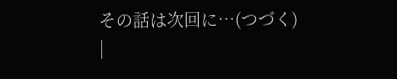その話は次回に…(つづく)
|